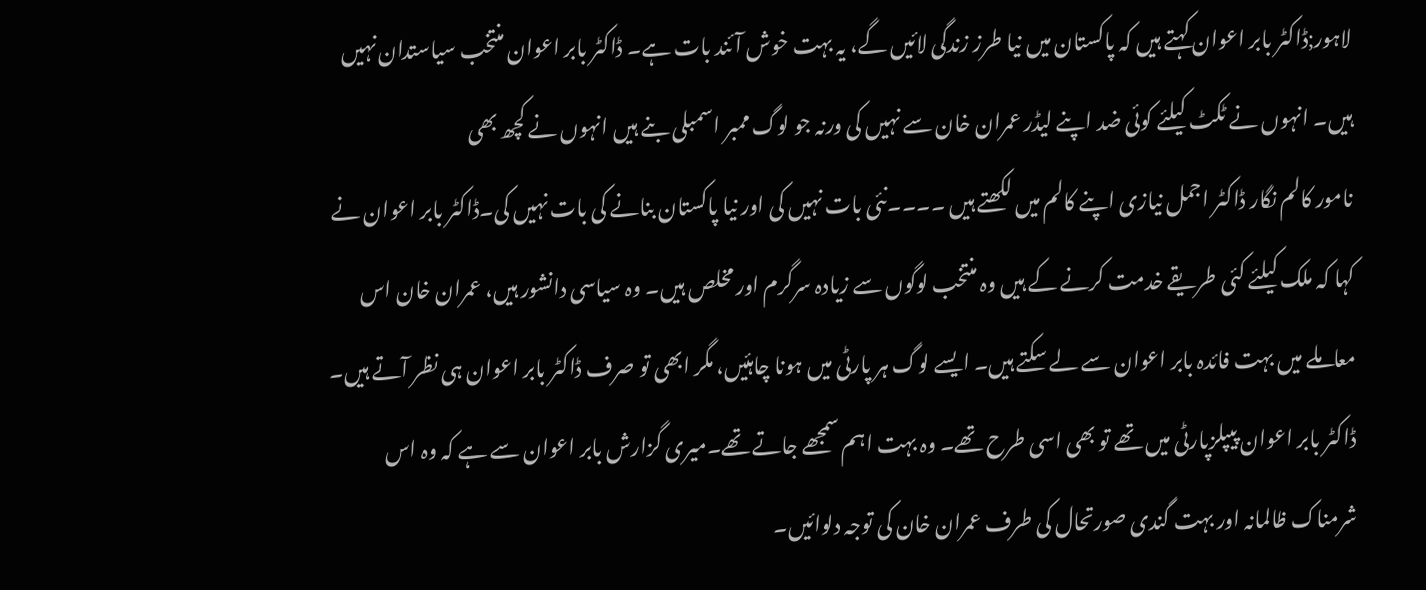لاہور;ڈاکٹر بابر اعوان کہتے ہیں کہ پاکستان میں نیا طرز زندگی لائیں گے، یہ بہت خوش آئند بات ہے۔ ڈاکٹر بابر اعوان منتخب سیاستدان نہیں ہیں۔ انہوں نے ٹکٹ کیلئے کوئی ضد اپنے لیڈر عمران خان سے نہیں کی ورنہ جو لوگ ممبر اسمبلی بنے ہیں انہوں نے کچھ بھی
نامور کالم نگار ڈاکٹر اجمل نیازی اپنے کالم میں لکھتے ہیں ۔۔۔۔نئی بات نہیں کی اور نیا پاکستان بنانے کی بات نہیں کی۔ڈاکٹر بابر اعوان نے کہا کہ ملک کیلئے کئی طریقے خدمت کرنے کے ہیں وہ منتخب لوگوں سے زیادہ سرگرم اور مخلص ہیں۔ وہ سیاسی دانشور ہیں، عمران خان اس معاملے میں بہت فائدہ بابر اعوان سے لے سکتے ہیں۔ ایسے لوگ ہر پارٹی میں ہونا چاہئیں، مگر ابھی تو صرف ڈاکٹر بابر اعوان ہی نظر آتے ہیں۔ ڈاکٹر بابر اعوان پیپلزپارٹی میں تھے تو بھی اسی طرح تھے۔ وہ بہت اہم سمجھے جاتے تھے۔میری گزارش بابر اعوان سے ہے کہ وہ اس شرمناک ظالمانہ اور بہت گندی صورتحال کی طرف عمران خان کی توجہ دلوائیں۔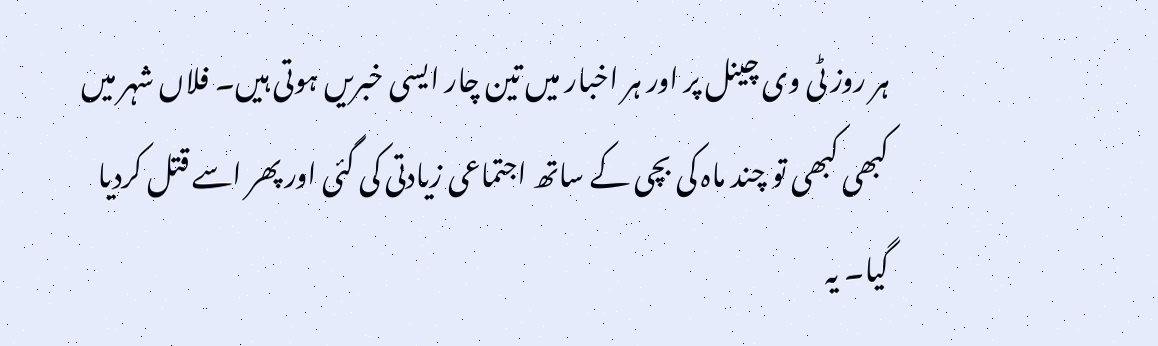ہر روز ٹی وی چینل پر اور ہر اخبار میں تین چار ایسی خبریں ہوتی ہیں۔ فلاں شہر میں کبھی کبھی تو چند ماہ کی بچی کے ساتھ اجتماعی زیادتی کی گئی اور پھر اسے قتل کردیا گیا۔ یہ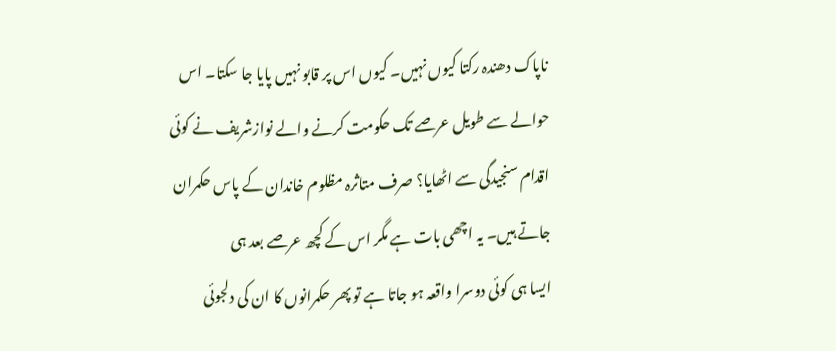ناپاک دھندہ رکتا کیوں نہیں۔ کیوں اس پر قابو نہیں پایا جا سکتا۔ اس حوالے سے طویل عرصے تک حکومت کرنے والے نوازشریف نے کوئی اقدام سنجیدگی سے اٹھایا؟ صرف متاثرہ مظلوم خاندان کے پاس حکمران جاتے ہیں۔ یہ اچھی بات ہے مگر اس کے کچھ عرصے بعد ہی
ایسا ہی کوئی دوسرا واقعہ ہو جاتا ہے تو پھر حکمرانوں کا ان کی دلجوئی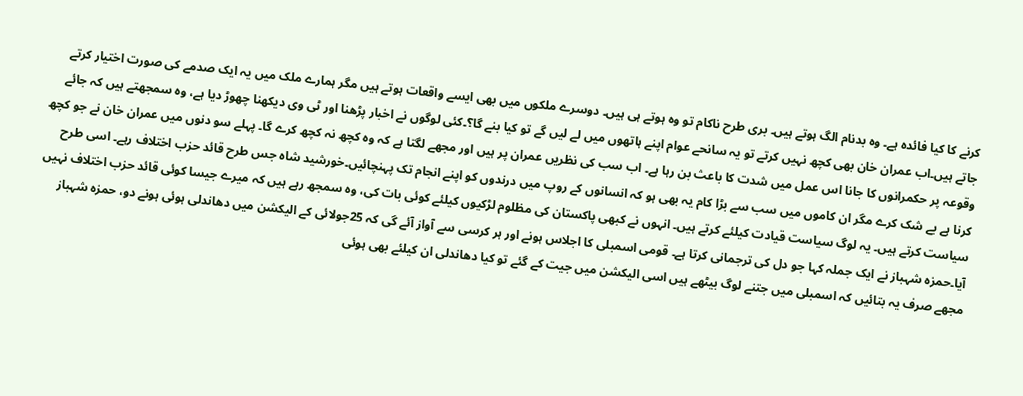کرنے کا کیا فائدہ ہے۔ وہ بدنام الگ ہوتے ہیں۔ بری طرح ناکام تو وہ ہوتے ہی ہیں۔ دوسرے ملکوں میں بھی ایسے واقعات ہوتے ہیں مگر ہمارے ملک میں یہ ایک صدمے کی صورت اختیار کرتے جاتے ہیں۔اب عمران خان بھی کچھ نہیں کرتے تو یہ سانحے عوام اپنے ہاتھوں میں لے لیں گے تو کیا بنے گا؟۔کئی لوگوں نے اخبار پڑھنا اور ٹی وی دیکھنا چھوڑ دیا ہے، وہ سمجھتے ہیں کہ جائے وقوعہ پر حکمرانوں کا جانا اس عمل میں شدت کا باعث بن رہا ہے۔ اب سب کی نظریں عمران پر ہیں اور مجھے لگتا ہے کہ وہ کچھ نہ کچھ کرے گا۔ پہلے سو دنوں میں عمران خان نے جو کچھ کرنا ہے بے شک کرے مگر ان کاموں میں سب سے بڑا کام یہ بھی ہو کہ انسانوں کے روپ میں درندوں کو اپنے انجام تک پہنچائیں۔خورشید شاہ جس طرح قائد حزب اختلاف رہے۔ اسی طرح سیاست کرتے ہیں۔ یہ لوگ سیاست قیادت کیلئے کرتے ہیں۔ انہوں نے کبھی پاکستان کی مظلوم لڑکیوں کیلئے کوئی بات کی، وہ سمجھ رہے ہیں کہ میرے جیسا کوئی قائد حزب اختلاف نہیں آیا۔حمزہ شہباز نے ایک جملہ کہا جو دل کی ترجمانی کرتا ہے۔ قومی اسمبلی کا اجلاس ہونے اور ہر کرسی سے آواز آئے گی کہ 25جولائی کے الیکشن میں دھاندلی ہوئی ہونے دو، حمزہ شہباز مجھے صرف یہ بتائیں کہ اسمبلی میں جتنے لوگ بیٹھے ہیں اسی الیکشن میں جیت کے گئے تو کیا دھاندلی ان کیلئے بھی ہوئی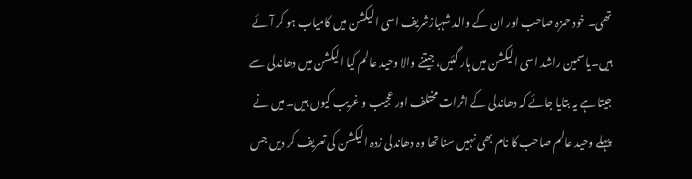تھی۔ خود حمزہ صاحب اور ان کے والد شہبازشریف اسی الیکشن میں کامیاب ہو کر آئے ہیں۔یاسمین راشد اسی الیکشن میں ہار گئیں، جیتنے والا وحید عالم کیا الیکشن میں دھاندلی سے جیتا ہے یہ بتایا جائے کہ دھاندلی کے اثرات مختلف اور عجیب و غریب کیوں ہیں۔ میں نے پہلے وحید عالم صاحب کا نام بھی نہیں سنا تھا وہ دھاندلی زدہ الیکشن کی تعریف کر دیں جس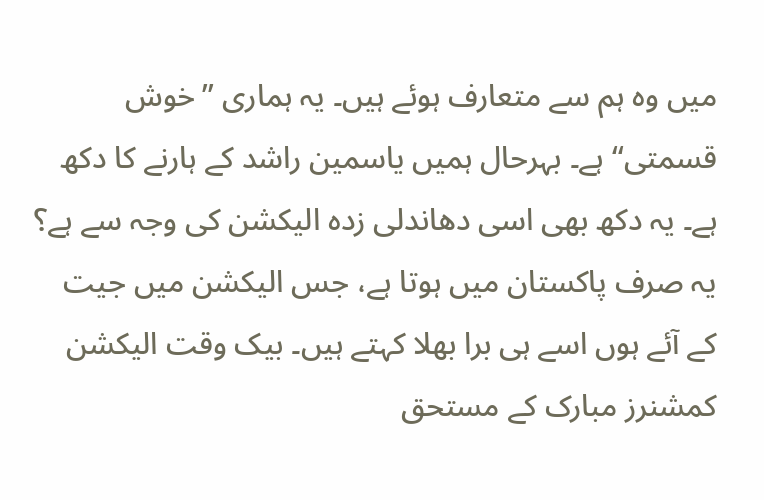میں وہ ہم سے متعارف ہوئے ہیں۔ یہ ہماری ’’خوش قسمتی‘‘ ہے۔ بہرحال ہمیں یاسمین راشد کے ہارنے کا دکھ ہے۔ یہ دکھ بھی اسی دھاندلی زدہ الیکشن کی وجہ سے ہے؟ یہ صرف پاکستان میں ہوتا ہے، جس الیکشن میں جیت کے آئے ہوں اسے ہی برا بھلا کہتے ہیں۔ بیک وقت الیکشن کمشنرز مبارک کے مستحق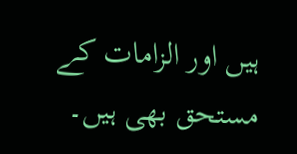ہیں اور الزامات کے مستحق بھی ہیں۔